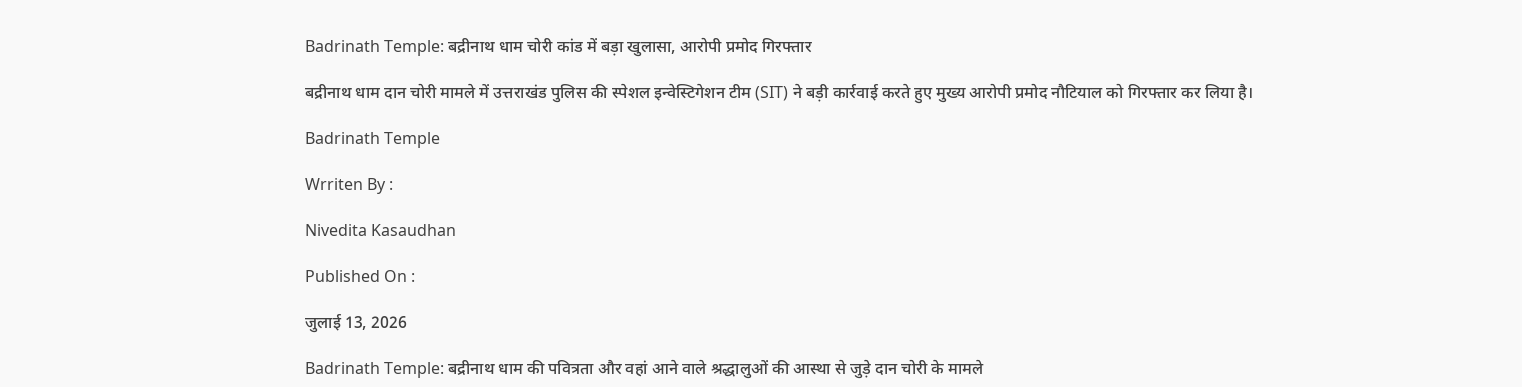Badrinath Temple: बद्रीनाथ धाम चोरी कांड में बड़ा खुलासा, आरोपी प्रमोद गिरफ्तार

बद्रीनाथ धाम दान चोरी मामले में उत्तराखंड पुलिस की स्पेशल इन्वेस्टिगेशन टीम (SIT) ने बड़ी कार्रवाई करते हुए मुख्य आरोपी प्रमोद नौटियाल को गिरफ्तार कर लिया है।

Badrinath Temple

Wrriten By :

Nivedita Kasaudhan

Published On :

जुलाई 13, 2026

Badrinath Temple: बद्रीनाथ धाम की पवित्रता और वहां आने वाले श्रद्धालुओं की आस्था से जुड़े दान चोरी के मामले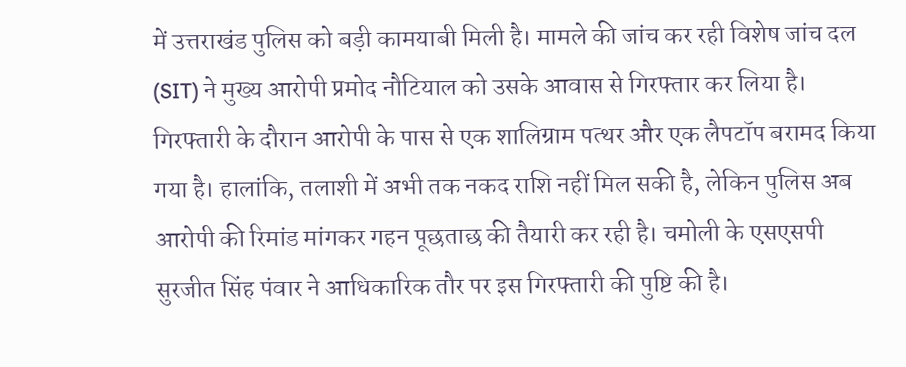में उत्तराखंड पुलिस को बड़ी कामयाबी मिली है। मामले की जांच कर रही विशेष जांच दल (SIT) ने मुख्य आरोपी प्रमोद नौटियाल को उसके आवास से गिरफ्तार कर लिया है। गिरफ्तारी के दौरान आरोपी के पास से एक शालिग्राम पत्थर और एक लैपटॉप बरामद किया गया है। हालांकि, तलाशी में अभी तक नकद राशि नहीं मिल सकी है, लेकिन पुलिस अब आरोपी की रिमांड मांगकर गहन पूछताछ की तैयारी कर रही है। चमोली के एसएसपी सुरजीत सिंह पंवार ने आधिकारिक तौर पर इस गिरफ्तारी की पुष्टि की है।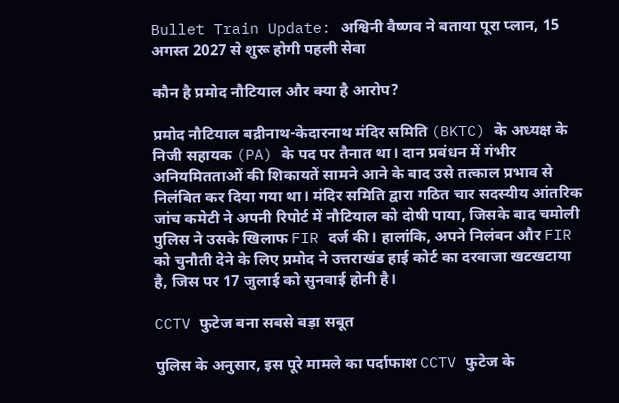Bullet Train Update: अश्विनी वैष्णव ने बताया पूरा प्लान, 15 अगस्त 2027 से शुरू होगी पहली सेवा

कौन है प्रमोद नौटियाल और क्या है आरोप?

प्रमोद नौटियाल बद्रीनाथ-केदारनाथ मंदिर समिति (BKTC) के अध्यक्ष के निजी सहायक (PA) के पद पर तैनात था। दान प्रबंधन में गंभीर अनियमितताओं की शिकायतें सामने आने के बाद उसे तत्काल प्रभाव से निलंबित कर दिया गया था। मंदिर समिति द्वारा गठित चार सदस्यीय आंतरिक जांच कमेटी ने अपनी रिपोर्ट में नौटियाल को दोषी पाया, जिसके बाद चमोली पुलिस ने उसके खिलाफ FIR दर्ज की। हालांकि, अपने निलंबन और FIR को चुनौती देने के लिए प्रमोद ने उत्तराखंड हाई कोर्ट का दरवाजा खटखटाया है, जिस पर 17 जुलाई को सुनवाई होनी है।

CCTV फुटेज बना सबसे बड़ा सबूत

पुलिस के अनुसार, इस पूरे मामले का पर्दाफाश CCTV फुटेज के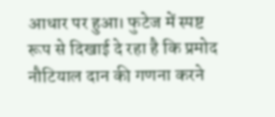आधार पर हुआ। फुटेज में स्पष्ट रूप से दिखाई दे रहा है कि प्रमोद नौटियाल दान की गणना करने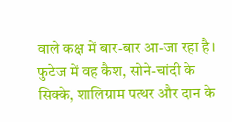वाले कक्ष में बार-बार आ-जा रहा है। फुटेज में वह कैश, सोने-चांदी के सिक्के, शालिग्राम पत्थर और दान के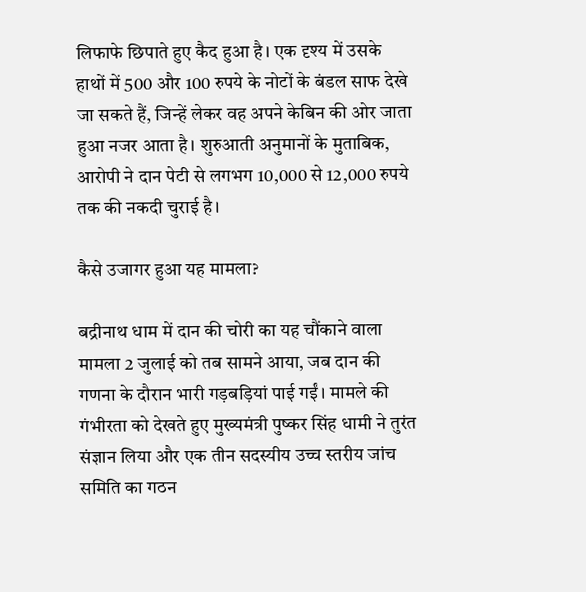लिफाफे छिपाते हुए कैद हुआ है। एक दृश्य में उसके हाथों में 500 और 100 रुपये के नोटों के बंडल साफ देखे जा सकते हैं, जिन्हें लेकर वह अपने केबिन की ओर जाता हुआ नजर आता है। शुरुआती अनुमानों के मुताबिक, आरोपी ने दान पेटी से लगभग 10,000 से 12,000 रुपये तक की नकदी चुराई है।

कैसे उजागर हुआ यह मामला?

बद्रीनाथ धाम में दान की चोरी का यह चौंकाने वाला मामला 2 जुलाई को तब सामने आया, जब दान की गणना के दौरान भारी गड़बड़ियां पाई गईं। मामले की गंभीरता को देखते हुए मुख्यमंत्री पुष्कर सिंह धामी ने तुरंत संज्ञान लिया और एक तीन सदस्यीय उच्च स्तरीय जांच समिति का गठन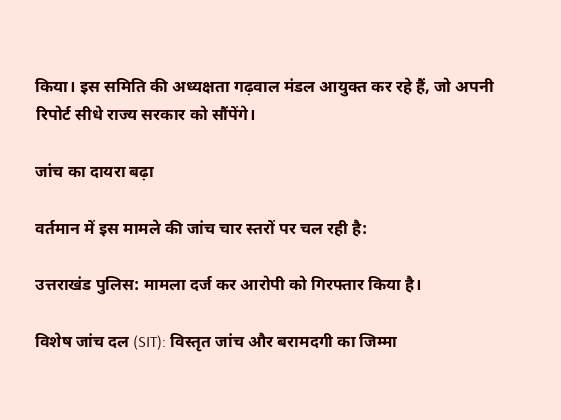किया। इस समिति की अध्यक्षता गढ़वाल मंडल आयुक्त कर रहे हैं, जो अपनी रिपोर्ट सीधे राज्य सरकार को सौंपेंगे।

जांच का दायरा बढ़ा

वर्तमान में इस मामले की जांच चार स्तरों पर चल रही है:

उत्तराखंड पुलिस: मामला दर्ज कर आरोपी को गिरफ्तार किया है।

विशेष जांच दल (SIT): विस्तृत जांच और बरामदगी का जिम्मा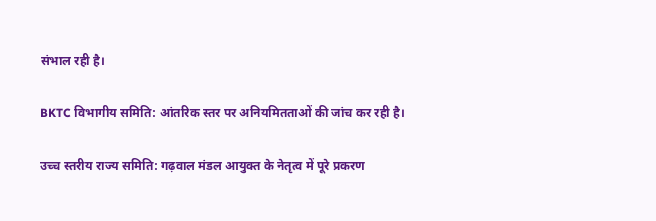संभाल रही है।

BKTC विभागीय समिति: आंतरिक स्तर पर अनियमितताओं की जांच कर रही है।

उच्च स्तरीय राज्य समिति: गढ़वाल मंडल आयुक्त के नेतृत्व में पूरे प्रकरण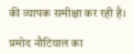की व्यापक समीक्षा कर रही है।

प्रमोद नौटियाल का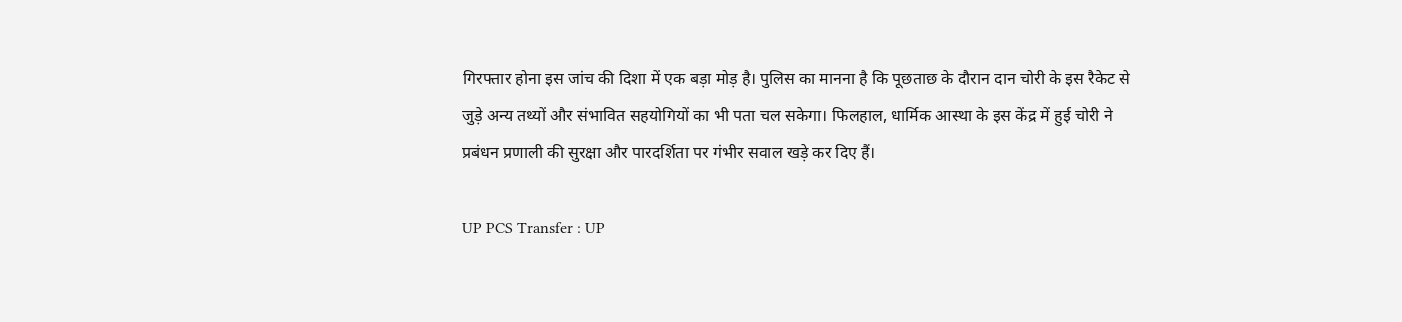गिरफ्तार होना इस जांच की दिशा में एक बड़ा मोड़ है। पुलिस का मानना है कि पूछताछ के दौरान दान चोरी के इस रैकेट से जुड़े अन्य तथ्यों और संभावित सहयोगियों का भी पता चल सकेगा। फिलहाल, धार्मिक आस्था के इस केंद्र में हुई चोरी ने प्रबंधन प्रणाली की सुरक्षा और पारदर्शिता पर गंभीर सवाल खड़े कर दिए हैं।

UP PCS Transfer : UP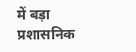में बड़ा प्रशासनिक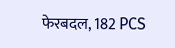फेरबदल, 182 PCS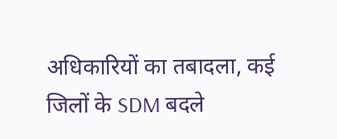अधिकारियों का तबादला, कई जिलों के SDM बदले